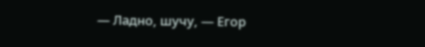— Ладно, шучу, — Егор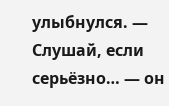улыбнулся. — Слушай, если серьёзно… — он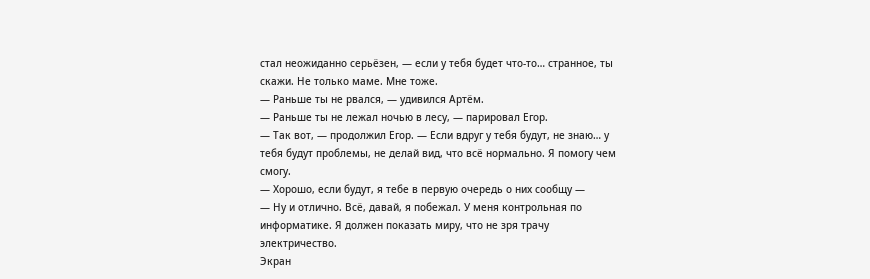стал неожиданно серьёзен, — если у тебя будет что-то… странное, ты скажи. Не только маме. Мне тоже.
— Раньше ты не рвался, — удивился Артём.
— Раньше ты не лежал ночью в лесу, — парировал Егор.
— Так вот, — продолжил Егор. — Если вдруг у тебя будут, не знаю… у тебя будут проблемы, не делай вид, что всё нормально. Я помогу чем смогу.
— Хорошо, если будут, я тебе в первую очередь о них сообщу —
— Ну и отлично. Всё, давай, я побежал. У меня контрольная по информатике. Я должен показать миру, что не зря трачу электричество.
Экран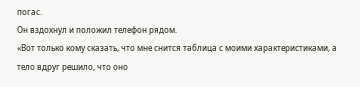погас.
Он вздохнул и положил телефон рядом.
«Вот только кому сказать, что мне снится таблица с моими характеристиками, а тело вдруг решило, что оно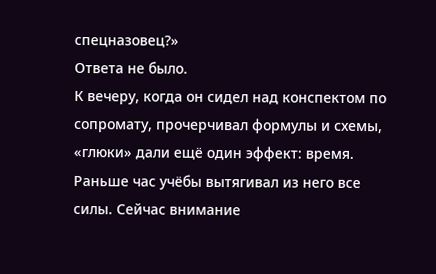спецназовец?»
Ответа не было.
К вечеру, когда он сидел над конспектом по сопромату, прочерчивал формулы и схемы, «глюки» дали ещё один эффект: время.
Раньше час учёбы вытягивал из него все силы. Сейчас внимание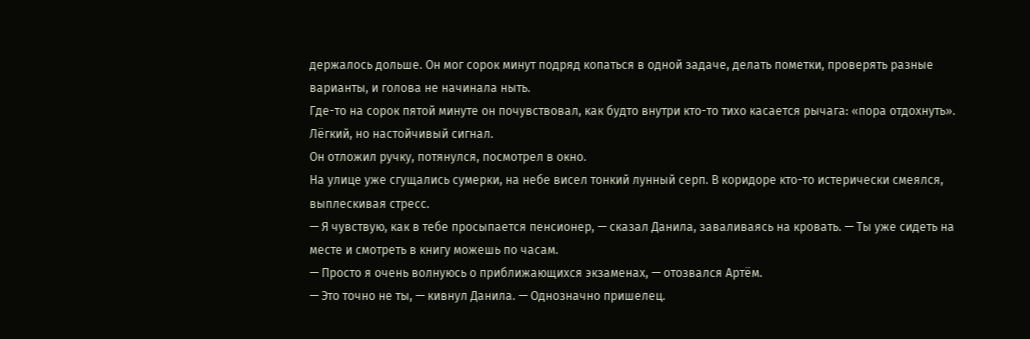держалось дольше. Он мог сорок минут подряд копаться в одной задаче, делать пометки, проверять разные варианты, и голова не начинала ныть.
Где-то на сорок пятой минуте он почувствовал, как будто внутри кто-то тихо касается рычага: «пора отдохнуть». Лёгкий, но настойчивый сигнал.
Он отложил ручку, потянулся, посмотрел в окно.
На улице уже сгущались сумерки, на небе висел тонкий лунный серп. В коридоре кто-то истерически смеялся, выплескивая стресс.
— Я чувствую, как в тебе просыпается пенсионер, — сказал Данила, заваливаясь на кровать. — Ты уже сидеть на месте и смотреть в книгу можешь по часам.
— Просто я очень волнуюсь о приближающихся экзаменах, — отозвался Артём.
— Это точно не ты, — кивнул Данила. — Однозначно пришелец.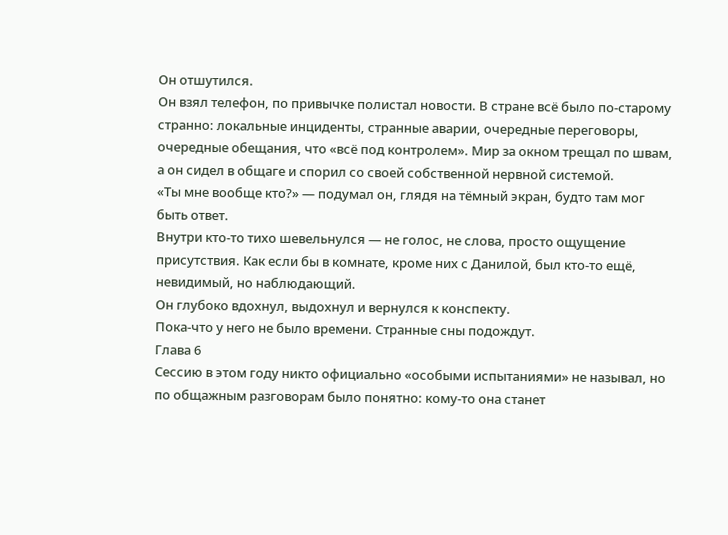Он отшутился.
Он взял телефон, по привычке полистал новости. В стране всё было по-старому странно: локальные инциденты, странные аварии, очередные переговоры, очередные обещания, что «всё под контролем». Мир за окном трещал по швам, а он сидел в общаге и спорил со своей собственной нервной системой.
«Ты мне вообще кто?» — подумал он, глядя на тёмный экран, будто там мог быть ответ.
Внутри кто-то тихо шевельнулся — не голос, не слова, просто ощущение присутствия. Как если бы в комнате, кроме них с Данилой, был кто-то ещё, невидимый, но наблюдающий.
Он глубоко вдохнул, выдохнул и вернулся к конспекту.
Пока-что у него не было времени. Странные сны подождут.
Глава 6
Сессию в этом году никто официально «особыми испытаниями» не называл, но по общажным разговорам было понятно: кому-то она станет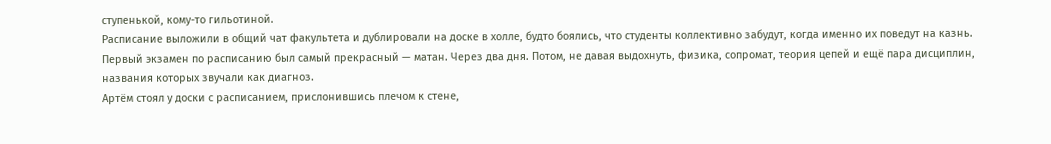ступенькой, кому-то гильотиной.
Расписание выложили в общий чат факультета и дублировали на доске в холле, будто боялись, что студенты коллективно забудут, когда именно их поведут на казнь.
Первый экзамен по расписанию был самый прекрасный — матан. Через два дня. Потом, не давая выдохнуть, физика, сопромат, теория цепей и ещё пара дисциплин, названия которых звучали как диагноз.
Артём стоял у доски с расписанием, прислонившись плечом к стене,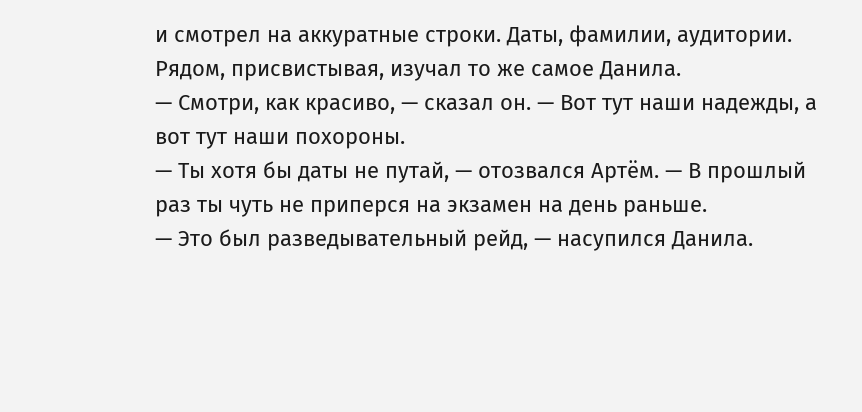и смотрел на аккуратные строки. Даты, фамилии, аудитории.
Рядом, присвистывая, изучал то же самое Данила.
— Смотри, как красиво, — сказал он. — Вот тут наши надежды, а вот тут наши похороны.
— Ты хотя бы даты не путай, — отозвался Артём. — В прошлый раз ты чуть не приперся на экзамен на день раньше.
— Это был разведывательный рейд, — насупился Данила.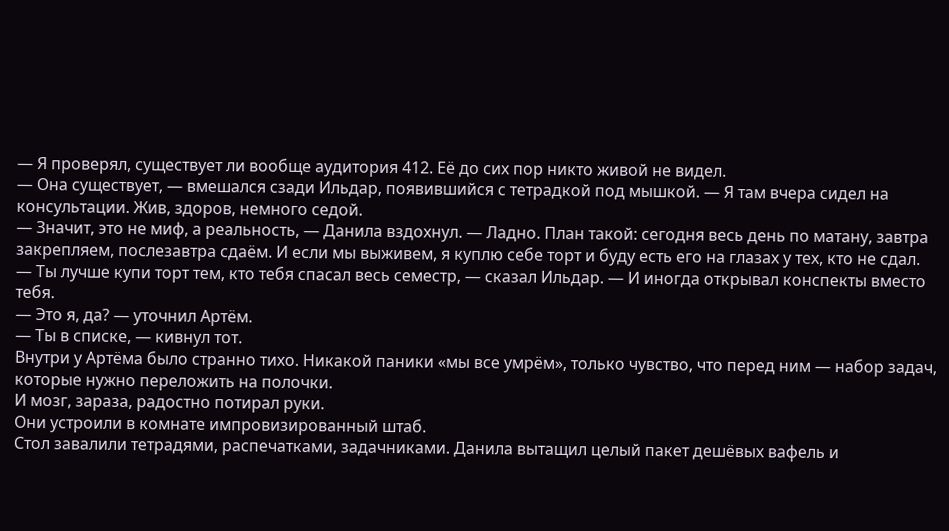— Я проверял, существует ли вообще аудитория 412. Её до сих пор никто живой не видел.
— Она существует, — вмешался сзади Ильдар, появившийся с тетрадкой под мышкой. — Я там вчера сидел на консультации. Жив, здоров, немного седой.
— Значит, это не миф, а реальность, — Данила вздохнул. — Ладно. План такой: сегодня весь день по матану, завтра закрепляем, послезавтра сдаём. И если мы выживем, я куплю себе торт и буду есть его на глазах у тех, кто не сдал.
— Ты лучше купи торт тем, кто тебя спасал весь семестр, — сказал Ильдар. — И иногда открывал конспекты вместо тебя.
— Это я, да? — уточнил Артём.
— Ты в списке, — кивнул тот.
Внутри у Артёма было странно тихо. Никакой паники «мы все умрём», только чувство, что перед ним — набор задач, которые нужно переложить на полочки.
И мозг, зараза, радостно потирал руки.
Они устроили в комнате импровизированный штаб.
Стол завалили тетрадями, распечатками, задачниками. Данила вытащил целый пакет дешёвых вафель и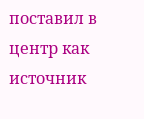поставил в центр как источник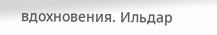вдохновения. Ильдар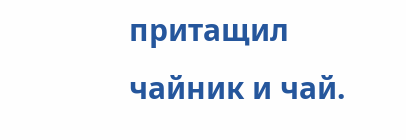притащил чайник и чай.